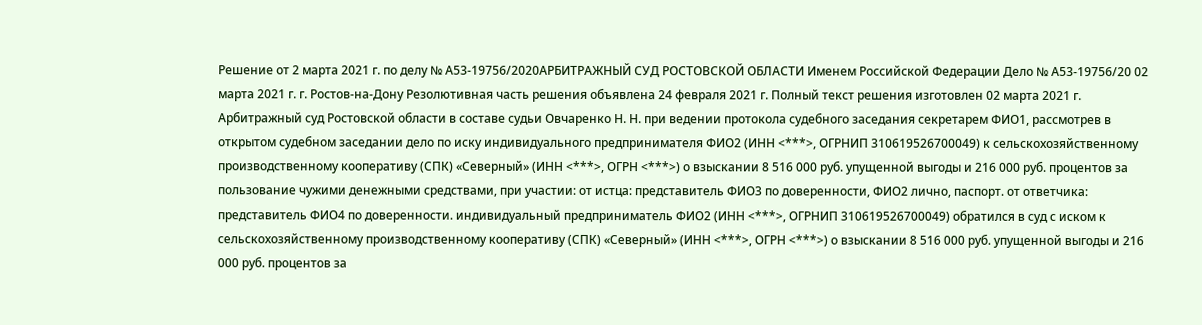Решение от 2 марта 2021 г. по делу № А53-19756/2020АРБИТРАЖНЫЙ СУД РОСТОВСКОЙ ОБЛАСТИ Именем Российской Федерации Дело № А53-19756/20 02 марта 2021 г. г. Ростов-на-Дону Резолютивная часть решения объявлена 24 февраля 2021 г. Полный текст решения изготовлен 02 марта 2021 г. Арбитражный суд Ростовской области в составе судьи Овчаренко Н. Н. при ведении протокола судебного заседания секретарем ФИО1, рассмотрев в открытом судебном заседании дело по иску индивидуального предпринимателя ФИО2 (ИНН <***>, ОГРНИП 310619526700049) к сельскохозяйственному производственному кооперативу (СПК) «Северный» (ИНН <***>, ОГРН <***>) о взыскании 8 516 000 руб. упущенной выгоды и 216 000 руб. процентов за пользование чужими денежными средствами, при участии: от истца: представитель ФИО3 по доверенности, ФИО2 лично, паспорт. от ответчика: представитель ФИО4 по доверенности. индивидуальный предприниматель ФИО2 (ИНН <***>, ОГРНИП 310619526700049) обратился в суд с иском к сельскохозяйственному производственному кооперативу (СПК) «Северный» (ИНН <***>, ОГРН <***>) о взыскании 8 516 000 руб. упущенной выгоды и 216 000 руб. процентов за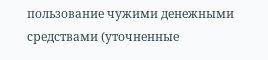пользование чужими денежными средствами (уточненные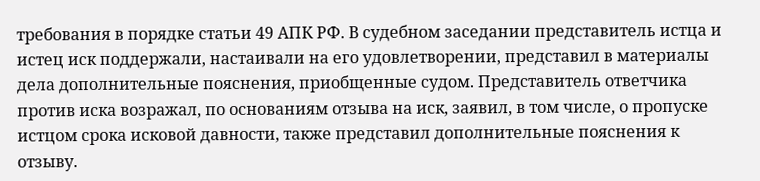требования в порядке статьи 49 АПК РФ. В судебном заседании представитель истца и истец иск поддержали, настаивали на его удовлетворении, представил в материалы дела дополнительные пояснения, приобщенные судом. Представитель ответчика против иска возражал, по основаниям отзыва на иск, заявил, в том числе, о пропуске истцом срока исковой давности, также представил дополнительные пояснения к отзыву.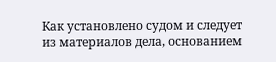Как установлено судом и следует из материалов дела, основанием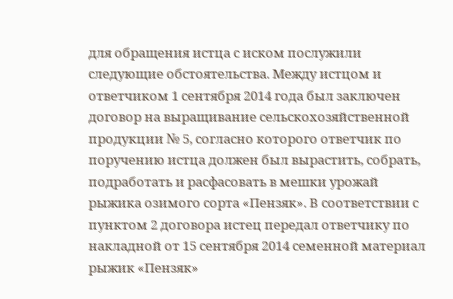для обращения истца с иском послужили следующие обстоятельства. Между истцом и ответчиком 1 сентября 2014 года был заключен договор на выращивание сельскохозяйственной продукции № 5, согласно которого ответчик по поручению истца должен был вырастить, собрать, подработать и расфасовать в мешки урожай рыжика озимого сорта «Пензяк». В соответствии с пунктом 2 договора истец передал ответчику по накладной от 15 сентября 2014 семенной материал рыжик «Пензяк»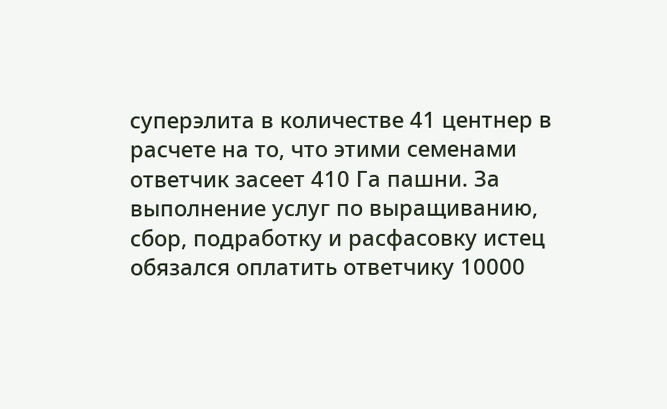суперэлита в количестве 41 центнер в расчете на то, что этими семенами ответчик засеет 410 Га пашни. За выполнение услуг по выращиванию, сбор, подработку и расфасовку истец обязался оплатить ответчику 10000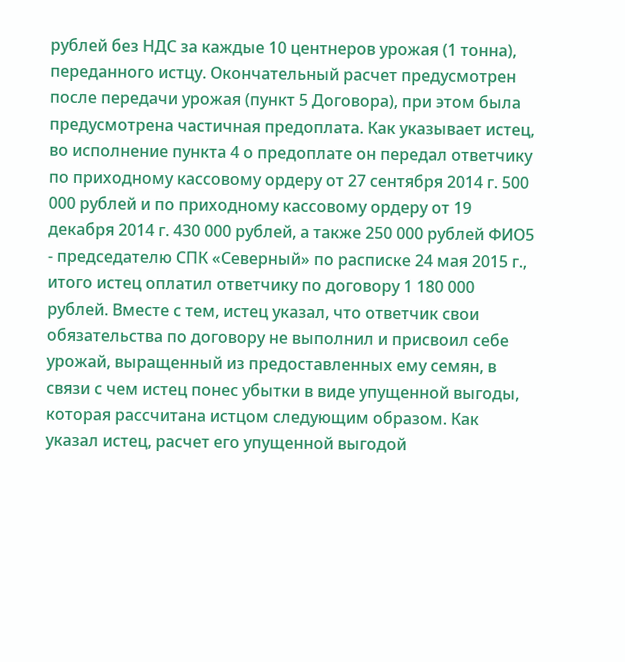рублей без НДС за каждые 10 центнеров урожая (1 тонна), переданного истцу. Окончательный расчет предусмотрен после передачи урожая (пункт 5 Договора), при этом была предусмотрена частичная предоплата. Как указывает истец, во исполнение пункта 4 о предоплате он передал ответчику по приходному кассовому ордеру от 27 сентября 2014 г. 500 000 рублей и по приходному кассовому ордеру от 19 декабря 2014 г. 430 000 рублей, а также 250 000 рублей ФИО5 - председателю СПК «Северный» по расписке 24 мая 2015 г., итого истец оплатил ответчику по договору 1 180 000 рублей. Вместе с тем, истец указал, что ответчик свои обязательства по договору не выполнил и присвоил себе урожай, выращенный из предоставленных ему семян, в связи с чем истец понес убытки в виде упущенной выгоды, которая рассчитана истцом следующим образом. Как указал истец, расчет его упущенной выгодой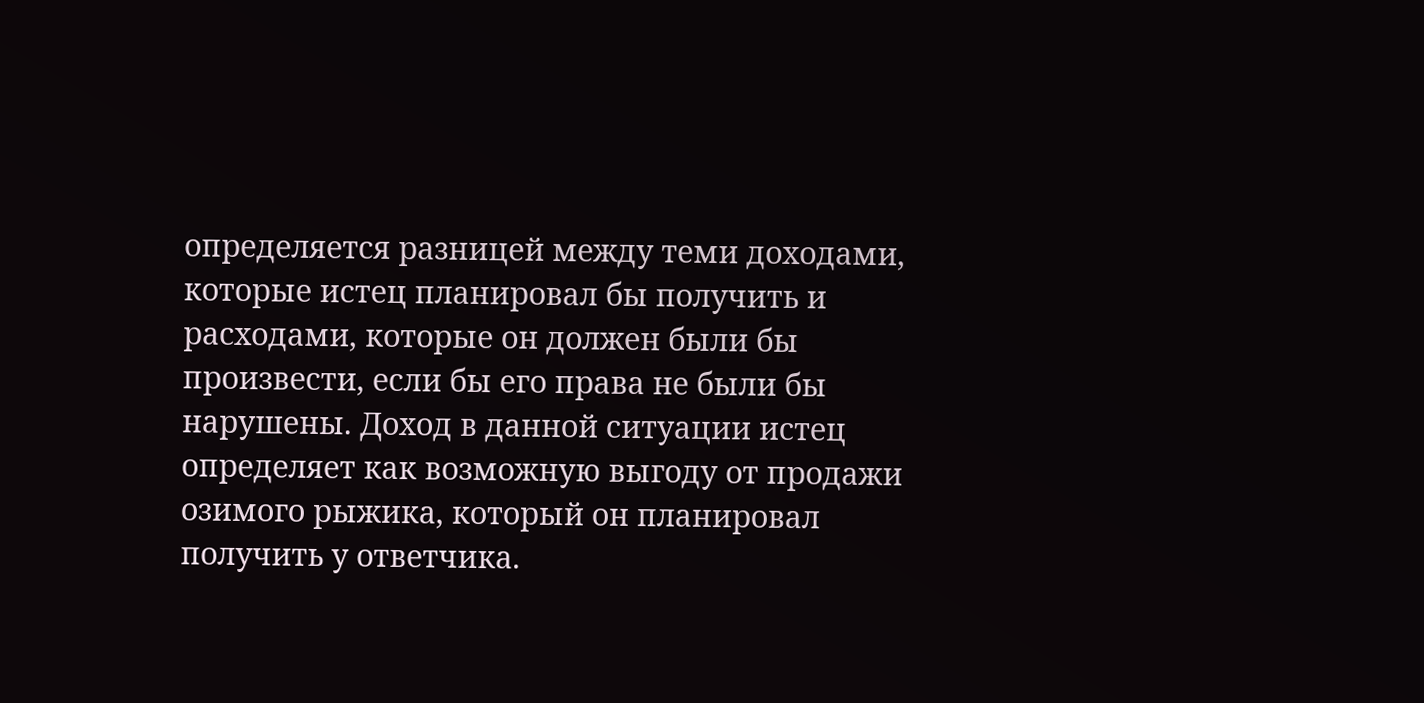определяется разницей между теми доходами, которые истец планировал бы получить и расходами, которые он должен были бы произвести, если бы его права не были бы нарушены. Доход в данной ситуации истец определяет как возможную выгоду от продажи озимого рыжика, который он планировал получить у ответчика.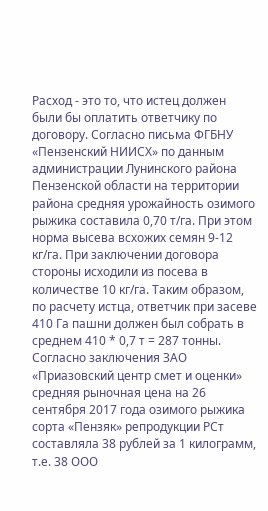Расход - это то, что истец должен были бы оплатить ответчику по договору. Согласно письма ФГБНУ «Пензенский НИИСХ» по данным администрации Лунинского района Пензенской области на территории района средняя урожайность озимого рыжика составила 0,70 т/га. При этом норма высева всхожих семян 9-12 кг/га. При заключении договора стороны исходили из посева в количестве 10 кг/га. Таким образом, по расчету истца, ответчик при засеве 410 Га пашни должен был собрать в среднем 410 * 0,7 т = 287 тонны. Согласно заключения ЗАО «Приазовский центр смет и оценки» средняя рыночная цена на 26 сентября 2017 года озимого рыжика сорта «Пензяк» репродукции РСт составляла 38 рублей за 1 килограмм, т.е. 38 ООО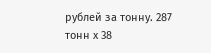рублей за тонну. 287 тонн х 38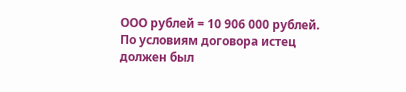ООО рублей = 10 906 000 рублей. По условиям договора истец должен был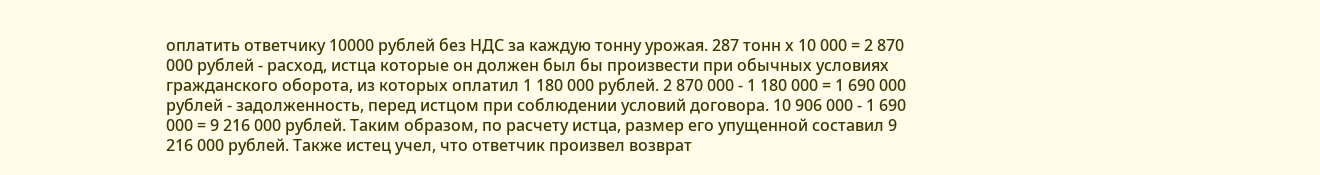оплатить ответчику 10000 рублей без НДС за каждую тонну урожая. 287 тонн х 10 000 = 2 870 000 рублей - расход, истца которые он должен был бы произвести при обычных условиях гражданского оборота, из которых оплатил 1 180 000 рублей. 2 870 000 - 1 180 000 = 1 690 000 рублей - задолженность, перед истцом при соблюдении условий договора. 10 906 000 - 1 690 000 = 9 216 000 рублей. Таким образом, по расчету истца, размер его упущенной составил 9 216 000 рублей. Также истец учел, что ответчик произвел возврат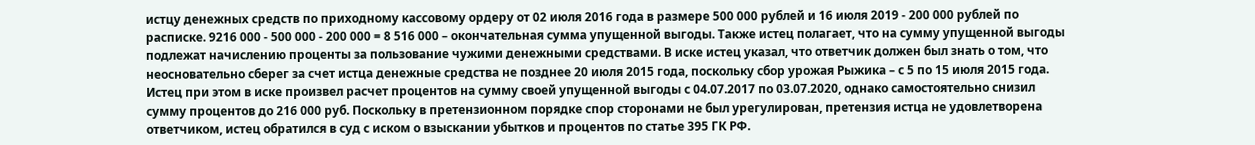истцу денежных средств по приходному кассовому ордеру от 02 июля 2016 года в размере 500 000 рублей и 16 июля 2019 - 200 000 рублей по расписке. 9216 000 - 500 000 - 200 000 = 8 516 000 – окончательная сумма упущенной выгоды. Также истец полагает, что на сумму упущенной выгоды подлежат начислению проценты за пользование чужими денежными средствами. В иске истец указал, что ответчик должен был знать о том, что неосновательно сберег за счет истца денежные средства не позднее 20 июля 2015 года, поскольку сбор урожая Рыжика – с 5 по 15 июля 2015 года. Истец при этом в иске произвел расчет процентов на сумму своей упущенной выгоды с 04.07.2017 по 03.07.2020, однако самостоятельно снизил сумму процентов до 216 000 руб. Поскольку в претензионном порядке спор сторонами не был урегулирован, претензия истца не удовлетворена ответчиком, истец обратился в суд с иском о взыскании убытков и процентов по статье 395 ГК РФ.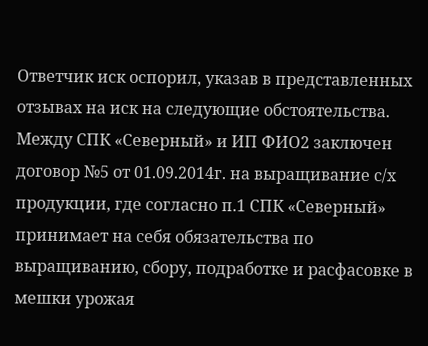Ответчик иск оспорил, указав в представленных отзывах на иск на следующие обстоятельства. Между СПК «Северный» и ИП ФИО2 заключен договор №5 от 01.09.2014г. на выращивание с/х продукции, где согласно п.1 СПК «Северный» принимает на себя обязательства по выращиванию, сбору, подработке и расфасовке в мешки урожая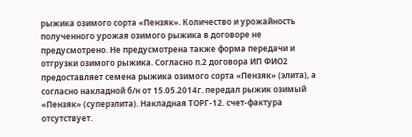рыжика озимого сорта «Пензяк». Количество и урожайность полученного урожая озимого рыжика в договоре не предусмотрено. Не предусмотрена также форма передачи и отгрузки озимого рыжика. Согласно п.2 договора ИП ФИО2 предоставляет семена рыжика озимого сорта «Пензяк» (элита), а согласно накладной б/н от 15.05.2014г. передал рыжик озимый «Пензяк» (суперэлита). Накладная ТОРГ-12. счет-фактура отсутствует.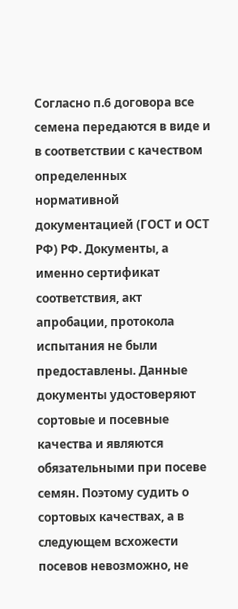Согласно п.6 договора все семена передаются в виде и в соответствии с качеством определенных нормативной документацией (ГОСТ и ОСТ РФ) РФ. Документы, а именно сертификат соответствия, акт апробации, протокола испытания не были предоставлены. Данные документы удостоверяют сортовые и посевные качества и являются обязательными при посеве семян. Поэтому судить о сортовых качествах, а в следующем всхожести посевов невозможно, не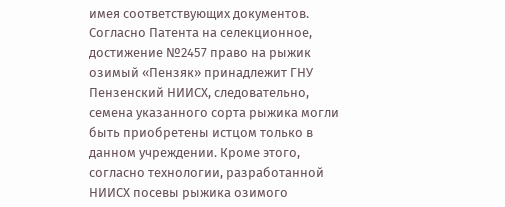имея соответствующих документов. Согласно Патента на селекционное, достижение №2457 право на рыжик озимый «Пензяк» принадлежит ГНУ Пензенский НИИСХ, следовательно, семена указанного сорта рыжика могли быть приобретены истцом только в данном учреждении. Кроме этого, согласно технологии, разработанной НИИСХ посевы рыжика озимого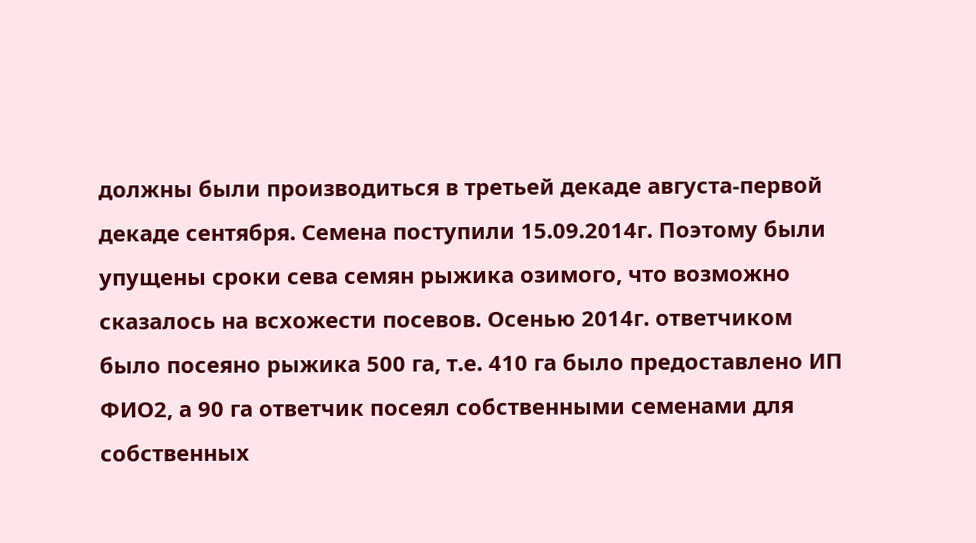должны были производиться в третьей декаде августа-первой декаде сентября. Семена поступили 15.09.2014г. Поэтому были упущены сроки сева семян рыжика озимого, что возможно сказалось на всхожести посевов. Осенью 2014г. ответчиком было посеяно рыжика 500 га, т.е. 410 га было предоставлено ИП ФИО2, а 90 га ответчик посеял собственными семенами для собственных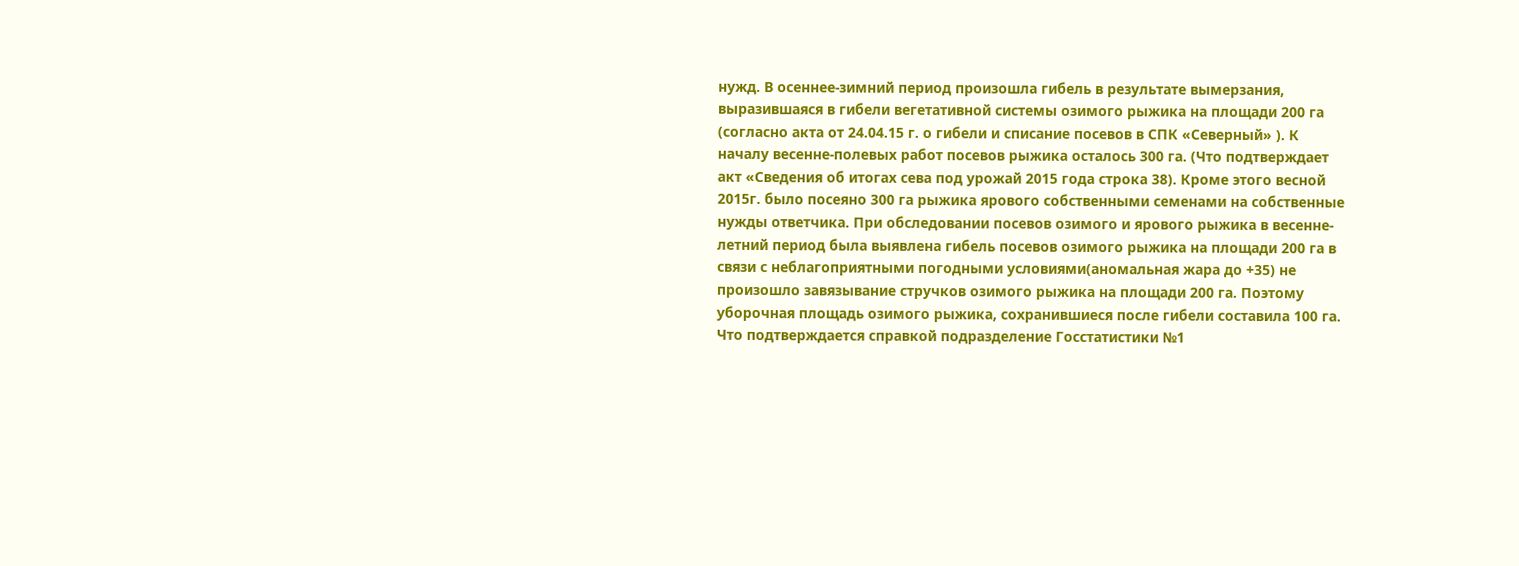нужд. В осеннее-зимний период произошла гибель в результате вымерзания, выразившаяся в гибели вегетативной системы озимого рыжика на площади 200 га (согласно акта от 24.04.15 г. о гибели и списание посевов в СПК «Северный» ). К началу весенне-полевых работ посевов рыжика осталось 300 га. (Что подтверждает акт «Сведения об итогах сева под урожай 2015 года строка 38). Кроме этого весной 2015г. было посеяно 300 га рыжика ярового собственными семенами на собственные нужды ответчика. При обследовании посевов озимого и ярового рыжика в весенне-летний период была выявлена гибель посевов озимого рыжика на площади 200 га в связи с неблагоприятными погодными условиями(аномальная жара до +35) не произошло завязывание стручков озимого рыжика на площади 200 га. Поэтому уборочная площадь озимого рыжика, сохранившиеся после гибели составила 100 га. Что подтверждается справкой подразделение Госстатистики №1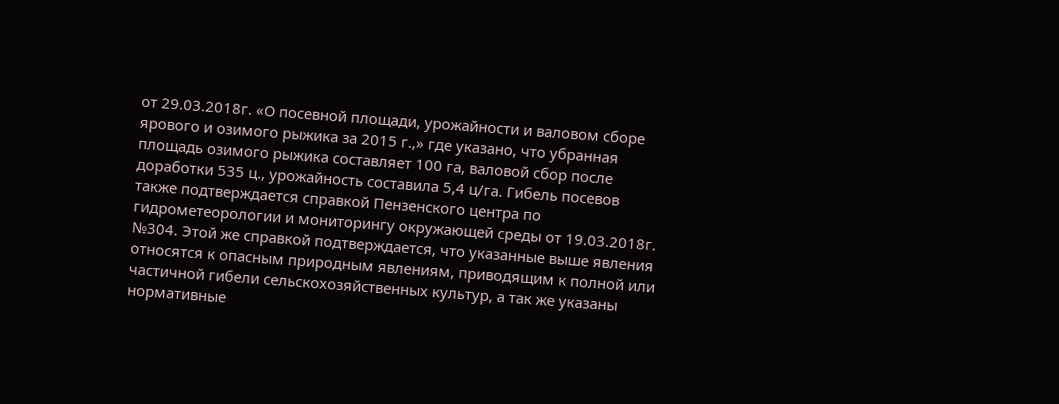от 29.03.2018г. «О посевной площади, урожайности и валовом сборе ярового и озимого рыжика за 2015 г.,» где указано, что убранная площадь озимого рыжика составляет 100 га, валовой сбор после доработки 535 ц., урожайность составила 5,4 ц/га. Гибель посевов также подтверждается справкой Пензенского центра по гидрометеорологии и мониторингу окружающей среды от 19.03.2018г. №304. Этой же справкой подтверждается, что указанные выше явления относятся к опасным природным явлениям, приводящим к полной или частичной гибели сельскохозяйственных культур, а так же указаны нормативные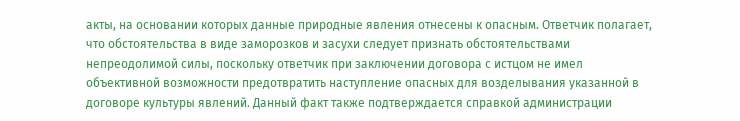акты, на основании которых данные природные явления отнесены к опасным. Ответчик полагает, что обстоятельства в виде заморозков и засухи следует признать обстоятельствами непреодолимой силы, поскольку ответчик при заключении договора с истцом не имел объективной возможности предотвратить наступление опасных для возделывания указанной в договоре культуры явлений. Данный факт также подтверждается справкой администрации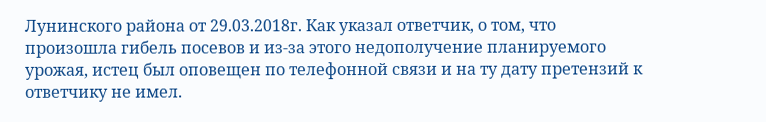Лунинского района от 29.03.2018г. Как указал ответчик, о том, что произошла гибель посевов и из-за этого недополучение планируемого урожая, истец был оповещен по телефонной связи и на ту дату претензий к ответчику не имел.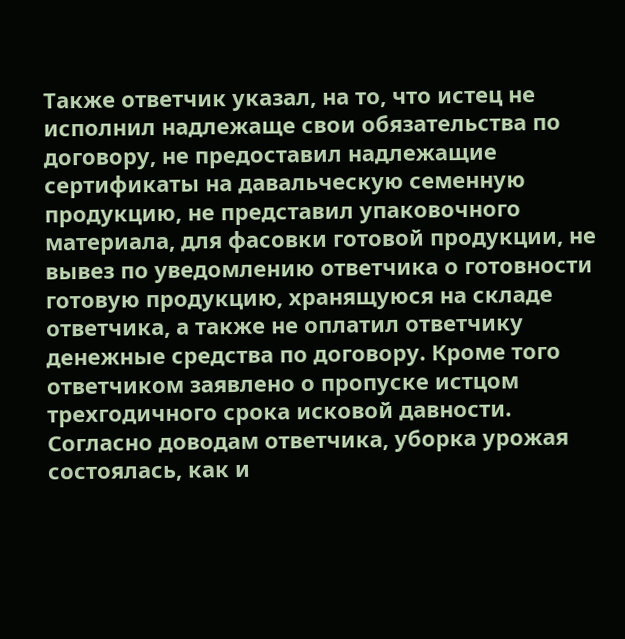Также ответчик указал, на то, что истец не исполнил надлежаще свои обязательства по договору, не предоставил надлежащие сертификаты на давальческую семенную продукцию, не представил упаковочного материала, для фасовки готовой продукции, не вывез по уведомлению ответчика о готовности готовую продукцию, хранящуюся на складе ответчика, а также не оплатил ответчику денежные средства по договору. Кроме того ответчиком заявлено о пропуске истцом трехгодичного срока исковой давности. Согласно доводам ответчика, уборка урожая состоялась, как и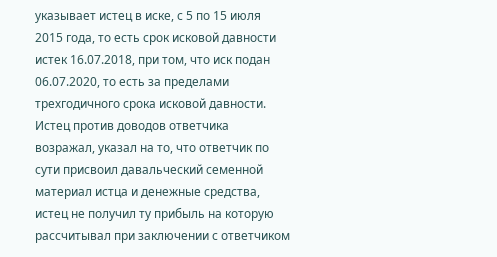указывает истец в иске, с 5 по 15 июля 2015 года, то есть срок исковой давности истек 16.07.2018, при том, что иск подан 06.07.2020, то есть за пределами трехгодичного срока исковой давности. Истец против доводов ответчика возражал, указал на то, что ответчик по сути присвоил давальческий семенной материал истца и денежные средства, истец не получил ту прибыль на которую рассчитывал при заключении с ответчиком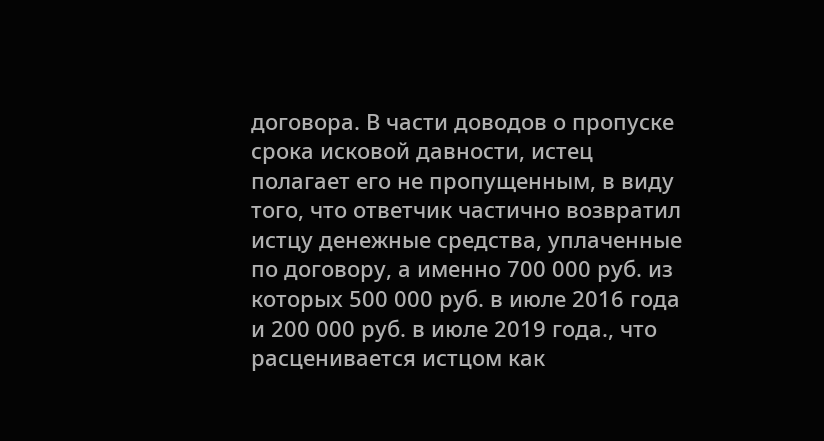договора. В части доводов о пропуске срока исковой давности, истец полагает его не пропущенным, в виду того, что ответчик частично возвратил истцу денежные средства, уплаченные по договору, а именно 700 000 руб. из которых 500 000 руб. в июле 2016 года и 200 000 руб. в июле 2019 года., что расценивается истцом как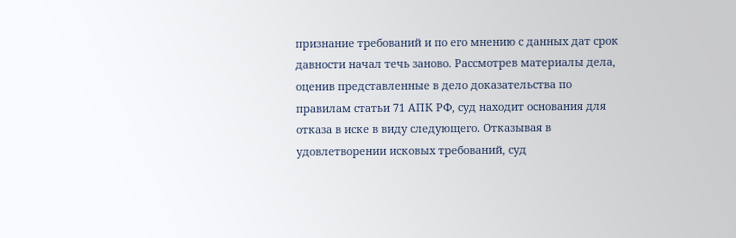признание требований и по его мнению с данных дат срок давности начал течь заново. Рассмотрев материалы дела, оценив представленные в дело доказательства по правилам статьи 71 АПК РФ, суд находит основания для отказа в иске в виду следующего. Отказывая в удовлетворении исковых требований, суд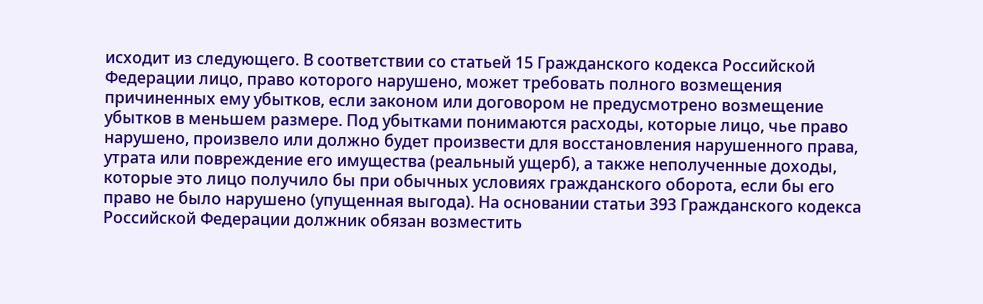исходит из следующего. В соответствии со статьей 15 Гражданского кодекса Российской Федерации лицо, право которого нарушено, может требовать полного возмещения причиненных ему убытков, если законом или договором не предусмотрено возмещение убытков в меньшем размере. Под убытками понимаются расходы, которые лицо, чье право нарушено, произвело или должно будет произвести для восстановления нарушенного права, утрата или повреждение его имущества (реальный ущерб), а также неполученные доходы, которые это лицо получило бы при обычных условиях гражданского оборота, если бы его право не было нарушено (упущенная выгода). На основании статьи 393 Гражданского кодекса Российской Федерации должник обязан возместить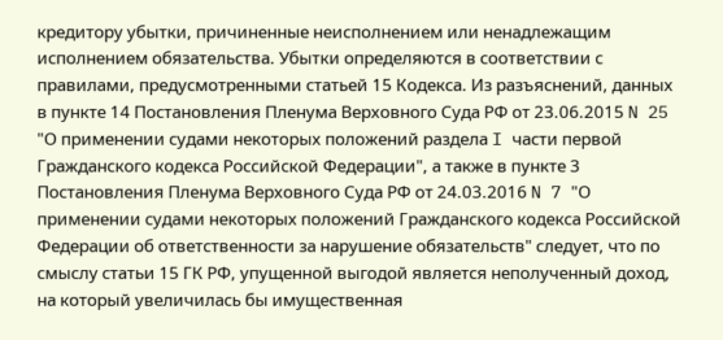кредитору убытки, причиненные неисполнением или ненадлежащим исполнением обязательства. Убытки определяются в соответствии с правилами, предусмотренными статьей 15 Кодекса. Из разъяснений, данных в пункте 14 Постановления Пленума Верховного Суда РФ от 23.06.2015 N 25 "О применении судами некоторых положений раздела I части первой Гражданского кодекса Российской Федерации", а также в пункте 3 Постановления Пленума Верховного Суда РФ от 24.03.2016 N 7 "О применении судами некоторых положений Гражданского кодекса Российской Федерации об ответственности за нарушение обязательств" следует, что по смыслу статьи 15 ГК РФ, упущенной выгодой является неполученный доход, на который увеличилась бы имущественная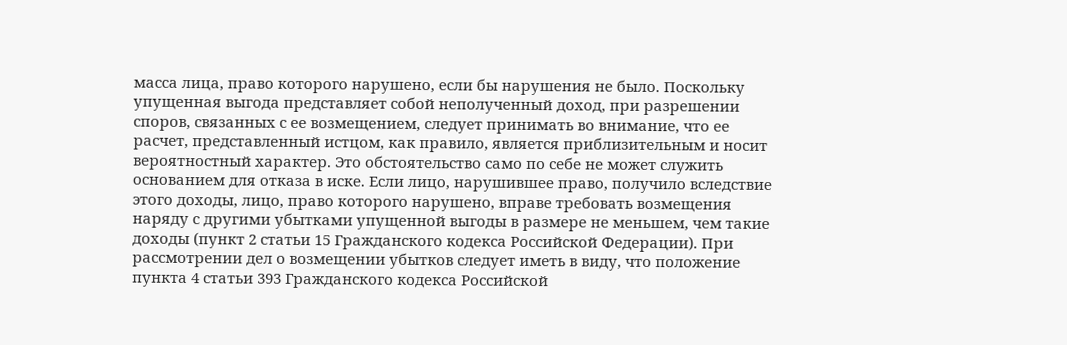масса лица, право которого нарушено, если бы нарушения не было. Поскольку упущенная выгода представляет собой неполученный доход, при разрешении споров, связанных с ее возмещением, следует принимать во внимание, что ее расчет, представленный истцом, как правило, является приблизительным и носит вероятностный характер. Это обстоятельство само по себе не может служить основанием для отказа в иске. Если лицо, нарушившее право, получило вследствие этого доходы, лицо, право которого нарушено, вправе требовать возмещения наряду с другими убытками упущенной выгоды в размере не меньшем, чем такие доходы (пункт 2 статьи 15 Гражданского кодекса Российской Федерации). При рассмотрении дел о возмещении убытков следует иметь в виду, что положение пункта 4 статьи 393 Гражданского кодекса Российской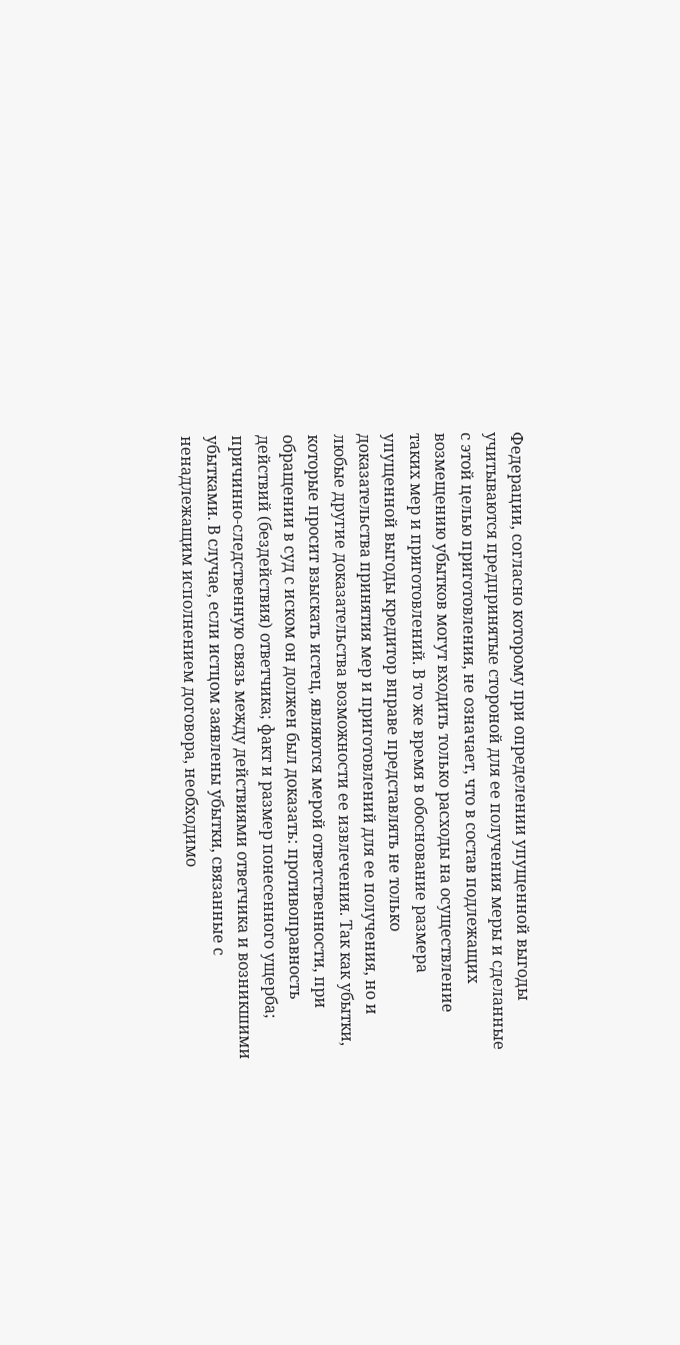Федерации, согласно которому при определении упущенной выгоды учитываются предпринятые стороной для ее получения меры и сделанные с этой целью приготовления, не означает, что в состав подлежащих возмещению убытков могут входить только расходы на осуществление таких мер и приготовлений. В то же время в обоснование размера упущенной выгоды кредитор вправе представлять не только доказательства принятия мер и приготовлений для ее получения, но и любые другие доказательства возможности ее извлечения. Так как убытки, которые просит взыскать истец, являются мерой ответственности, при обращении в суд с иском он должен был доказать: противоправность действий (бездействия) ответчика; факт и размер понесенного ущерба; причинно-следственную связь между действиями ответчика и возникшими убытками. В случае, если истцом заявлены убытки, связанные с ненадлежащим исполнением договора, необходимо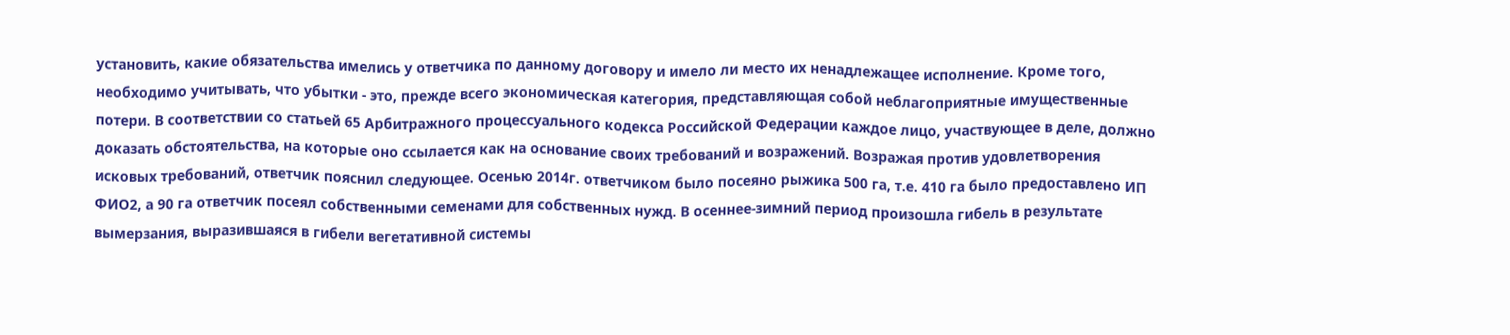установить, какие обязательства имелись у ответчика по данному договору и имело ли место их ненадлежащее исполнение. Кроме того, необходимо учитывать, что убытки - это, прежде всего экономическая категория, представляющая собой неблагоприятные имущественные потери. В соответствии со статьей 65 Арбитражного процессуального кодекса Российской Федерации каждое лицо, участвующее в деле, должно доказать обстоятельства, на которые оно ссылается как на основание своих требований и возражений. Возражая против удовлетворения исковых требований, ответчик пояснил следующее. Осенью 2014г. ответчиком было посеяно рыжика 500 га, т.е. 410 га было предоставлено ИП ФИО2, а 90 га ответчик посеял собственными семенами для собственных нужд. В осеннее-зимний период произошла гибель в результате вымерзания, выразившаяся в гибели вегетативной системы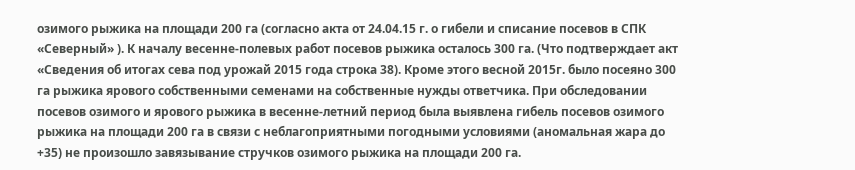озимого рыжика на площади 200 га (согласно акта от 24.04.15 г. о гибели и списание посевов в СПК «Северный» ). К началу весенне-полевых работ посевов рыжика осталось 300 га. (Что подтверждает акт «Сведения об итогах сева под урожай 2015 года строка 38). Кроме этого весной 2015г. было посеяно 300 га рыжика ярового собственными семенами на собственные нужды ответчика. При обследовании посевов озимого и ярового рыжика в весенне-летний период была выявлена гибель посевов озимого рыжика на площади 200 га в связи с неблагоприятными погодными условиями (аномальная жара до +35) не произошло завязывание стручков озимого рыжика на площади 200 га.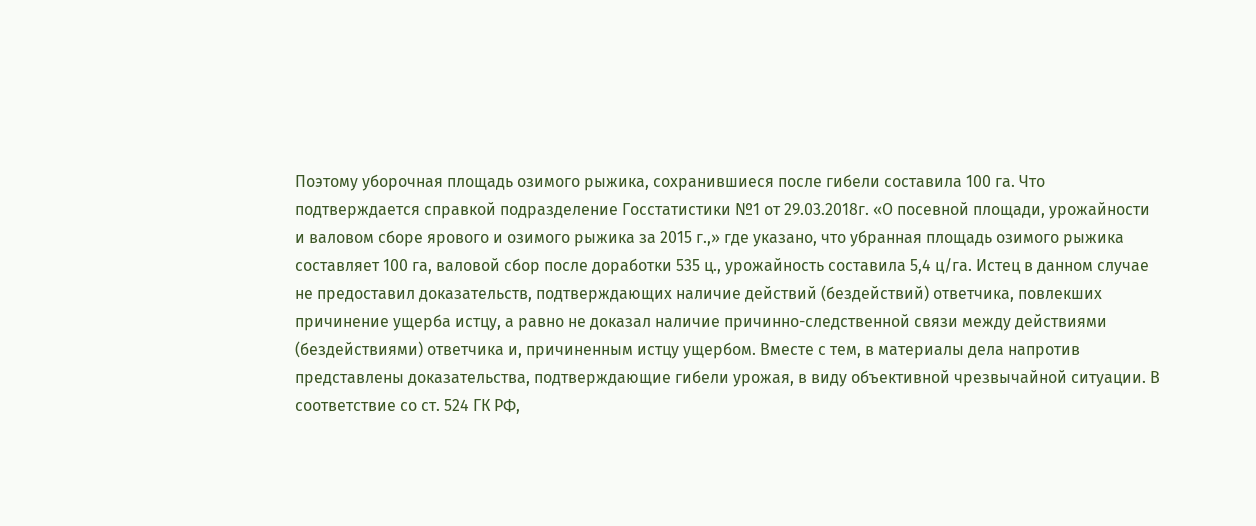Поэтому уборочная площадь озимого рыжика, сохранившиеся после гибели составила 100 га. Что подтверждается справкой подразделение Госстатистики №1 от 29.03.2018г. «О посевной площади, урожайности и валовом сборе ярового и озимого рыжика за 2015 г.,» где указано, что убранная площадь озимого рыжика составляет 100 га, валовой сбор после доработки 535 ц., урожайность составила 5,4 ц/га. Истец в данном случае не предоставил доказательств, подтверждающих наличие действий (бездействий) ответчика, повлекших причинение ущерба истцу, а равно не доказал наличие причинно-следственной связи между действиями (бездействиями) ответчика и, причиненным истцу ущербом. Вместе с тем, в материалы дела напротив представлены доказательства, подтверждающие гибели урожая, в виду объективной чрезвычайной ситуации. В соответствие со ст. 524 ГК РФ,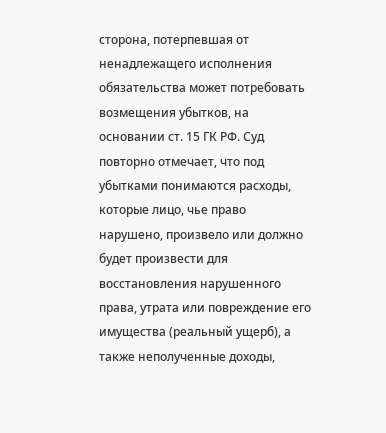сторона, потерпевшая от ненадлежащего исполнения обязательства может потребовать возмещения убытков, на основании ст. 15 ГК РФ. Суд повторно отмечает, что под убытками понимаются расходы, которые лицо, чье право нарушено, произвело или должно будет произвести для восстановления нарушенного права, утрата или повреждение его имущества (реальный ущерб), а также неполученные доходы,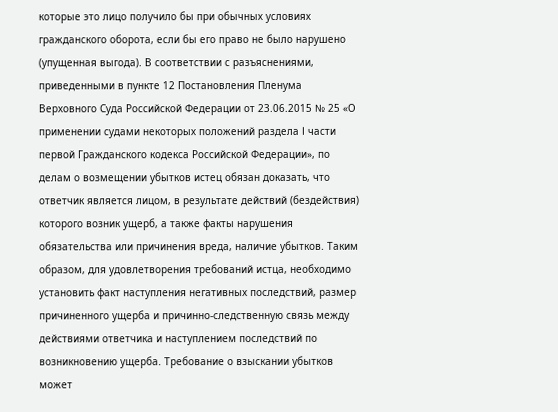которые это лицо получило бы при обычных условиях гражданского оборота, если бы его право не было нарушено (упущенная выгода). В соответствии с разъяснениями, приведенными в пункте 12 Постановления Пленума Верховного Суда Российской Федерации от 23.06.2015 № 25 «О применении судами некоторых положений раздела I части первой Гражданского кодекса Российской Федерации», по делам о возмещении убытков истец обязан доказать, что ответчик является лицом, в результате действий (бездействия) которого возник ущерб, а также факты нарушения обязательства или причинения вреда, наличие убытков. Таким образом, для удовлетворения требований истца, необходимо установить факт наступления негативных последствий, размер причиненного ущерба и причинно-следственную связь между действиями ответчика и наступлением последствий по возникновению ущерба. Требование о взыскании убытков может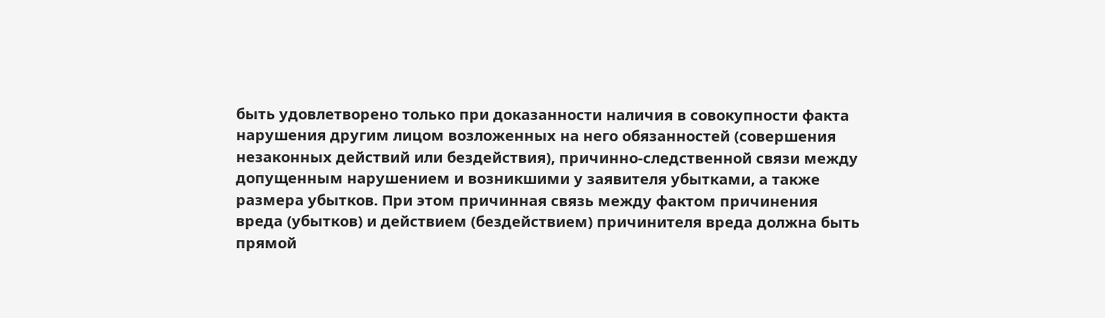быть удовлетворено только при доказанности наличия в совокупности факта нарушения другим лицом возложенных на него обязанностей (совершения незаконных действий или бездействия), причинно-следственной связи между допущенным нарушением и возникшими у заявителя убытками, а также размера убытков. При этом причинная связь между фактом причинения вреда (убытков) и действием (бездействием) причинителя вреда должна быть прямой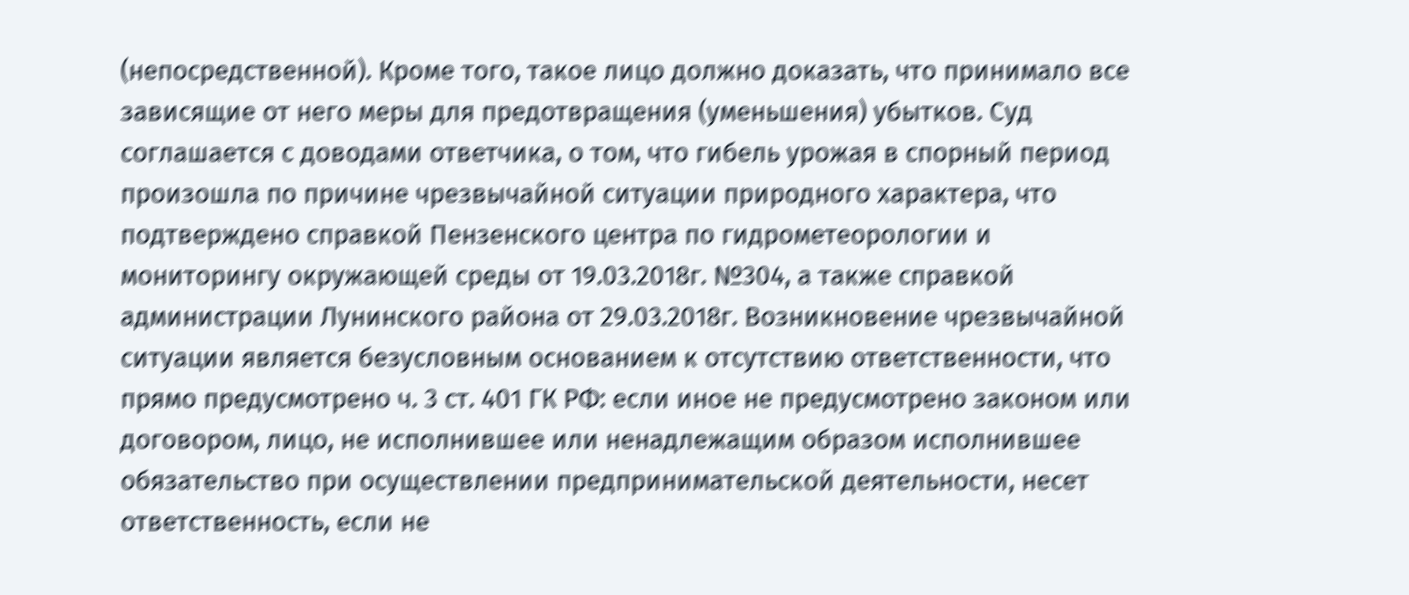(непосредственной). Кроме того, такое лицо должно доказать, что принимало все зависящие от него меры для предотвращения (уменьшения) убытков. Суд соглашается с доводами ответчика, о том, что гибель урожая в спорный период произошла по причине чрезвычайной ситуации природного характера, что подтверждено справкой Пензенского центра по гидрометеорологии и мониторингу окружающей среды от 19.03.2018г. №304, а также справкой администрации Лунинского района от 29.03.2018г. Возникновение чрезвычайной ситуации является безусловным основанием к отсутствию ответственности, что прямо предусмотрено ч. 3 ст. 401 ГК РФ: если иное не предусмотрено законом или договором, лицо, не исполнившее или ненадлежащим образом исполнившее обязательство при осуществлении предпринимательской деятельности, несет ответственность, если не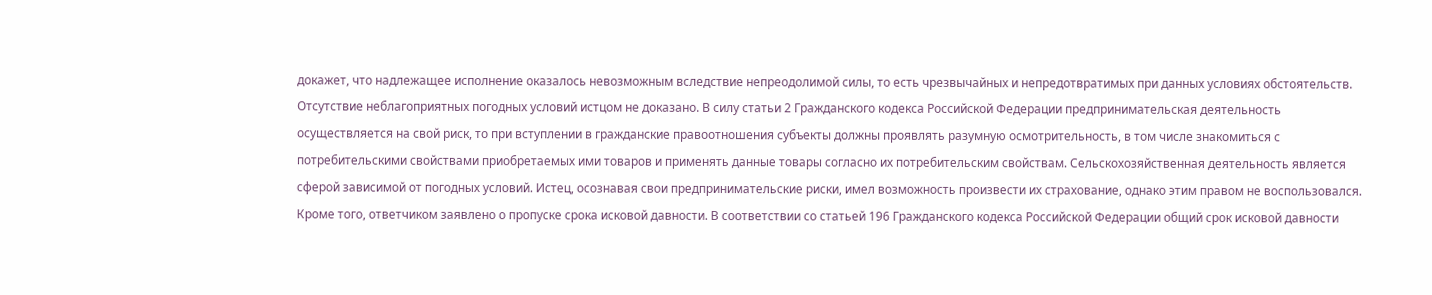докажет, что надлежащее исполнение оказалось невозможным вследствие непреодолимой силы, то есть чрезвычайных и непредотвратимых при данных условиях обстоятельств. Отсутствие неблагоприятных погодных условий истцом не доказано. В силу статьи 2 Гражданского кодекса Российской Федерации предпринимательская деятельность осуществляется на свой риск, то при вступлении в гражданские правоотношения субъекты должны проявлять разумную осмотрительность, в том числе знакомиться с потребительскими свойствами приобретаемых ими товаров и применять данные товары согласно их потребительским свойствам. Сельскохозяйственная деятельность является сферой зависимой от погодных условий. Истец, осознавая свои предпринимательские риски, имел возможность произвести их страхование, однако этим правом не воспользовался. Кроме того, ответчиком заявлено о пропуске срока исковой давности. В соответствии со статьей 196 Гражданского кодекса Российской Федерации общий срок исковой давности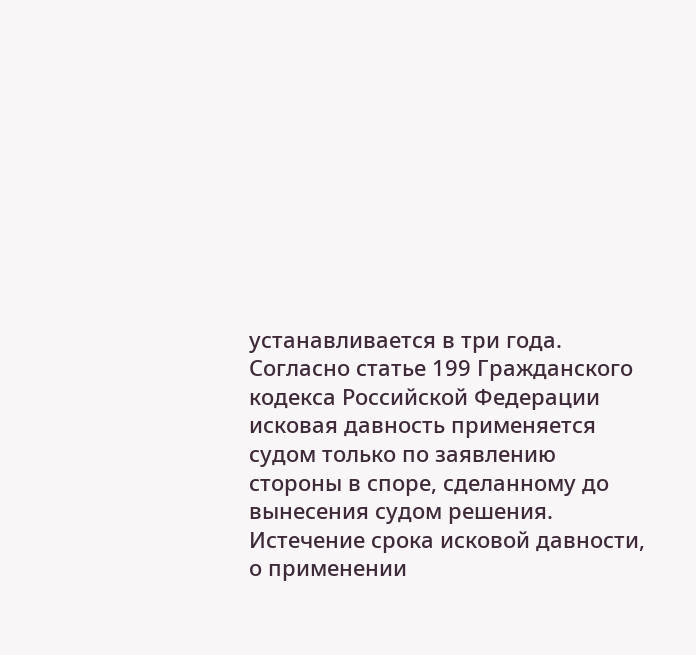устанавливается в три года. Согласно статье 199 Гражданского кодекса Российской Федерации исковая давность применяется судом только по заявлению стороны в споре, сделанному до вынесения судом решения. Истечение срока исковой давности, о применении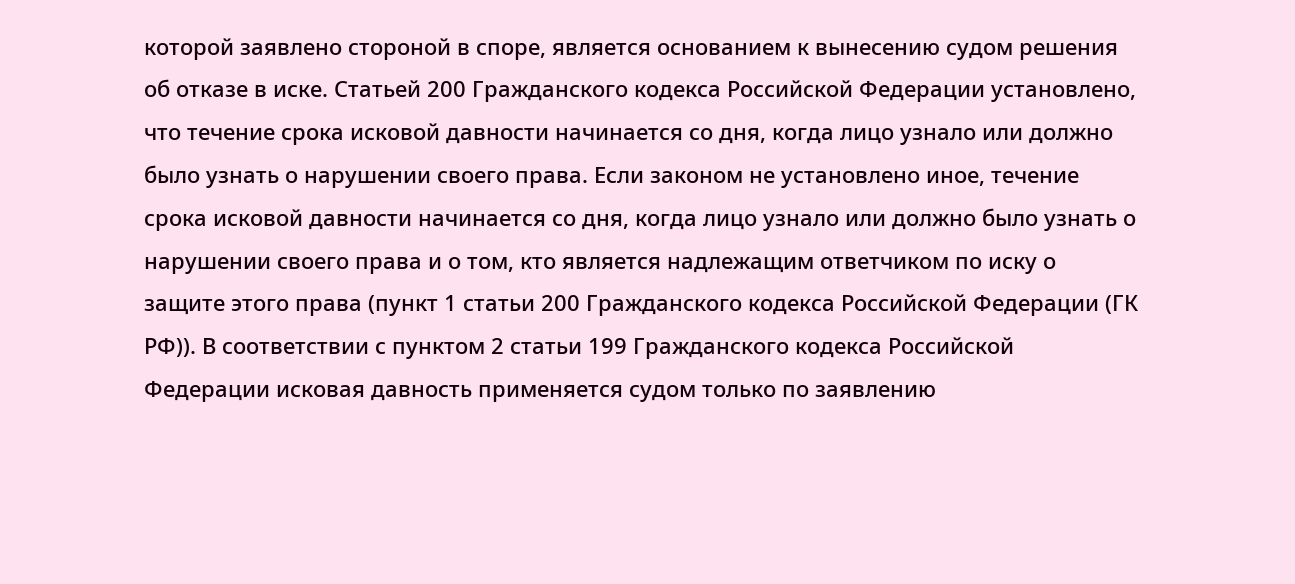которой заявлено стороной в споре, является основанием к вынесению судом решения об отказе в иске. Статьей 200 Гражданского кодекса Российской Федерации установлено, что течение срока исковой давности начинается со дня, когда лицо узнало или должно было узнать о нарушении своего права. Если законом не установлено иное, течение срока исковой давности начинается со дня, когда лицо узнало или должно было узнать о нарушении своего права и о том, кто является надлежащим ответчиком по иску о защите этого права (пункт 1 статьи 200 Гражданского кодекса Российской Федерации (ГК РФ)). В соответствии с пунктом 2 статьи 199 Гражданского кодекса Российской Федерации исковая давность применяется судом только по заявлению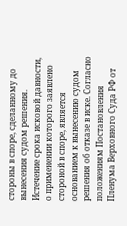стороны в споре, сделанному до вынесения судом решения. Истечение срока исковой давности, о применении которого заявлено стороной в споре, является основанием к вынесению судом решения об отказе в иске. Согласно положениям Постановления Пленума Верховного Суда РФ от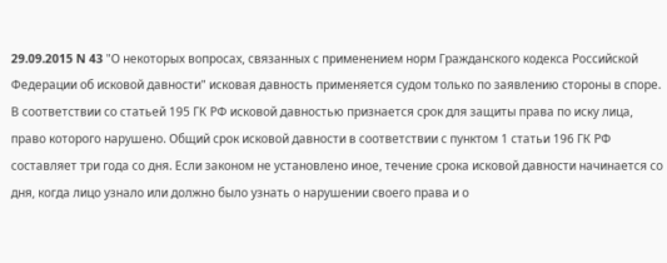29.09.2015 N 43 "О некоторых вопросах, связанных с применением норм Гражданского кодекса Российской Федерации об исковой давности" исковая давность применяется судом только по заявлению стороны в споре. В соответствии со статьей 195 ГК РФ исковой давностью признается срок для защиты права по иску лица, право которого нарушено. Общий срок исковой давности в соответствии с пунктом 1 статьи 196 ГК РФ составляет три года со дня. Если законом не установлено иное, течение срока исковой давности начинается со дня, когда лицо узнало или должно было узнать о нарушении своего права и о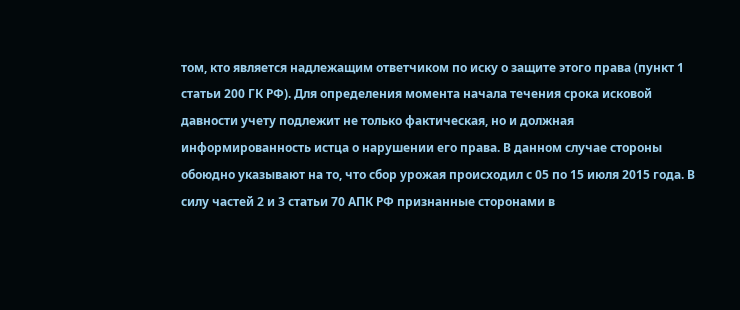том, кто является надлежащим ответчиком по иску о защите этого права (пункт 1 статьи 200 ГК РФ). Для определения момента начала течения срока исковой давности учету подлежит не только фактическая, но и должная информированность истца о нарушении его права. В данном случае стороны обоюдно указывают на то, что сбор урожая происходил с 05 по 15 июля 2015 года. В силу частей 2 и 3 статьи 70 АПК РФ признанные сторонами в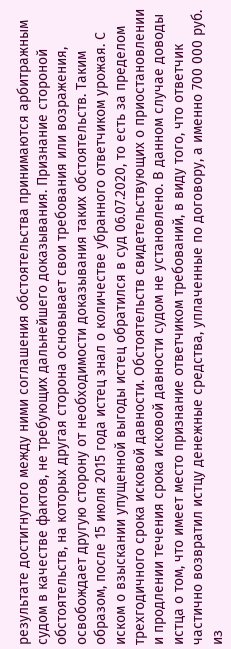результате достигнутого между ними соглашения обстоятельства принимаются арбитражным судом в качестве фактов, не требующих дальнейшего доказывания. Признание стороной обстоятельств, на которых другая сторона основывает свои требования или возражения, освобождает другую сторону от необходимости доказывания таких обстоятельств. Таким образом, после 15 июля 2015 года истец знал о количестве убранного ответчиком урожая. С иском о взыскании упущенной выгоды истец обратился в суд 06.07.2020, то есть за пределом трехгодичного срока исковой давности. Обстоятельств свидетельствующих о приостановлении и продлении течения срока исковой давности судом не установлено. В данном случае доводы истца о том, что имеет место признание ответчиком требований, в виду того, что ответчик частично возвратил истцу денежные средства, уплаченные по договору, а именно 700 000 руб. из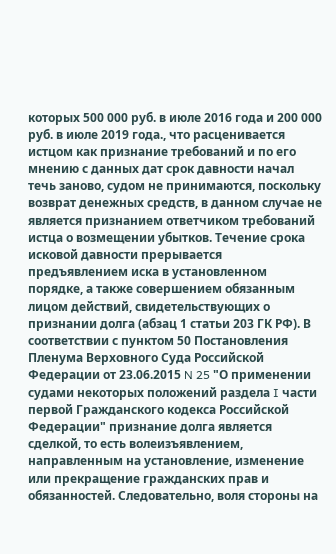которых 500 000 руб. в июле 2016 года и 200 000 руб. в июле 2019 года., что расценивается истцом как признание требований и по его мнению с данных дат срок давности начал течь заново, судом не принимаются, поскольку возврат денежных средств, в данном случае не является признанием ответчиком требований истца о возмещении убытков. Течение срока исковой давности прерывается предъявлением иска в установленном порядке, а также совершением обязанным лицом действий, свидетельствующих о признании долга (абзац 1 статьи 203 ГК РФ). В соответствии с пунктом 50 Постановления Пленума Верховного Суда Российской Федерации от 23.06.2015 N 25 "О применении судами некоторых положений раздела I части первой Гражданского кодекса Российской Федерации" признание долга является сделкой, то есть волеизъявлением, направленным на установление, изменение или прекращение гражданских прав и обязанностей. Следовательно, воля стороны на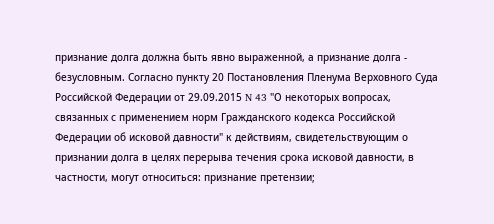признание долга должна быть явно выраженной, а признание долга - безусловным. Согласно пункту 20 Постановления Пленума Верховного Суда Российской Федерации от 29.09.2015 N 43 "О некоторых вопросах, связанных с применением норм Гражданского кодекса Российской Федерации об исковой давности" к действиям, свидетельствующим о признании долга в целях перерыва течения срока исковой давности, в частности, могут относиться: признание претензии;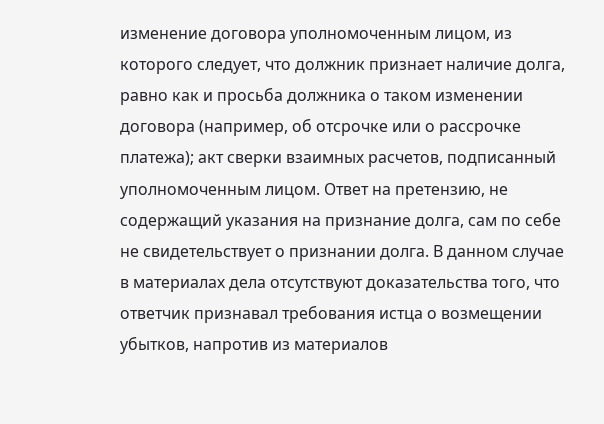изменение договора уполномоченным лицом, из которого следует, что должник признает наличие долга, равно как и просьба должника о таком изменении договора (например, об отсрочке или о рассрочке платежа); акт сверки взаимных расчетов, подписанный уполномоченным лицом. Ответ на претензию, не содержащий указания на признание долга, сам по себе не свидетельствует о признании долга. В данном случае в материалах дела отсутствуют доказательства того, что ответчик признавал требования истца о возмещении убытков, напротив из материалов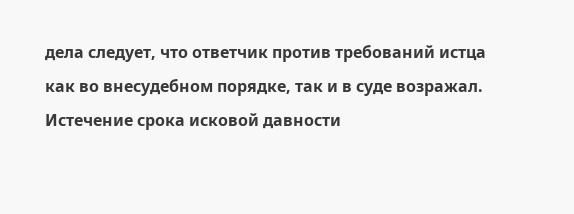дела следует, что ответчик против требований истца как во внесудебном порядке, так и в суде возражал. Истечение срока исковой давности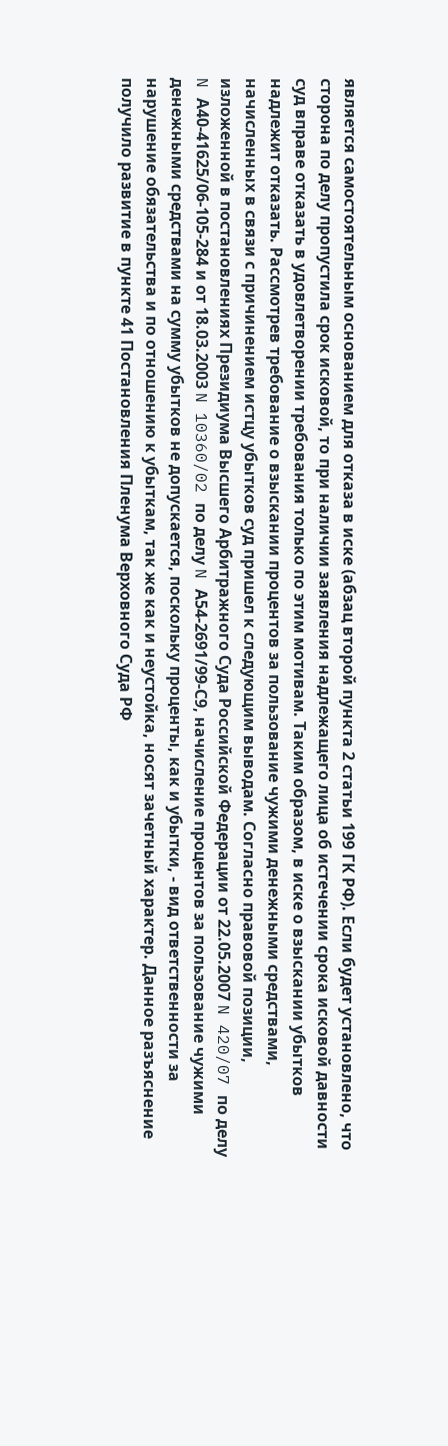является самостоятельным основанием для отказа в иске (абзац второй пункта 2 статьи 199 ГК РФ). Если будет установлено, что сторона по делу пропустила срок исковой, то при наличии заявления надлежащего лица об истечении срока исковой давности суд вправе отказать в удовлетворении требования только по этим мотивам. Таким образом, в иске о взыскании убытков надлежит отказать. Рассмотрев требование о взыскании процентов за пользование чужими денежными средствами, начисленных в связи с причинением истцу убытков суд пришел к следующим выводам. Согласно правовой позиции, изложенной в постановлениях Президиума Высшего Арбитражного Суда Российской Федерации от 22.05.2007 N 420/07 по делу N А40-41625/06-105-284 и от 18.03.2003 N 10360/02 по делу N А54-2691/99-С9, начисление процентов за пользование чужими денежными средствами на сумму убытков не допускается, поскольку проценты, как и убытки, - вид ответственности за нарушение обязательства и по отношению к убыткам, так же как и неустойка, носят зачетный характер. Данное разъяснение получило развитие в пункте 41 Постановления Пленума Верховного Суда РФ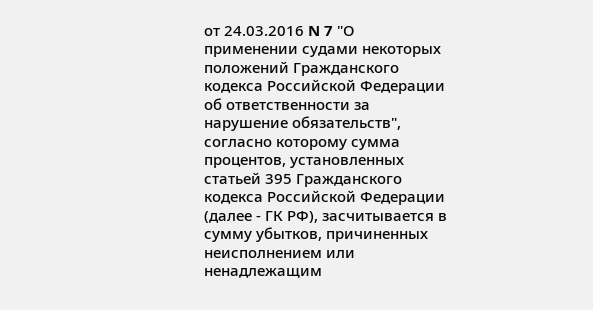от 24.03.2016 N 7 "О применении судами некоторых положений Гражданского кодекса Российской Федерации об ответственности за нарушение обязательств", согласно которому сумма процентов, установленных статьей 395 Гражданского кодекса Российской Федерации (далее - ГК РФ), засчитывается в сумму убытков, причиненных неисполнением или ненадлежащим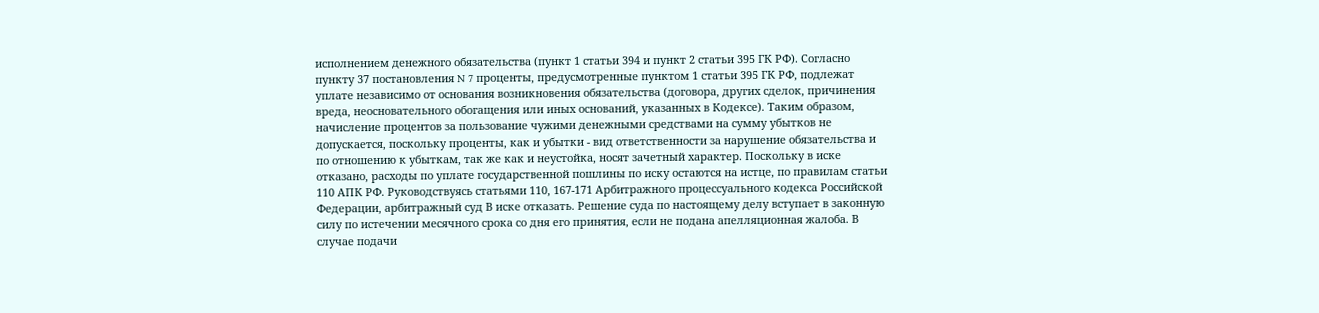исполнением денежного обязательства (пункт 1 статьи 394 и пункт 2 статьи 395 ГК РФ). Согласно пункту 37 постановления N 7 проценты, предусмотренные пунктом 1 статьи 395 ГК РФ, подлежат уплате независимо от основания возникновения обязательства (договора, других сделок, причинения вреда, неосновательного обогащения или иных оснований, указанных в Кодексе). Таким образом, начисление процентов за пользование чужими денежными средствами на сумму убытков не допускается, поскольку проценты, как и убытки - вид ответственности за нарушение обязательства и по отношению к убыткам, так же как и неустойка, носят зачетный характер. Поскольку в иске отказано, расходы по уплате государственной пошлины по иску остаются на истце, по правилам статьи 110 АПК РФ. Руководствуясь статьями 110, 167-171 Арбитражного процессуального кодекса Российской Федерации, арбитражный суд В иске отказать. Решение суда по настоящему делу вступает в законную силу по истечении месячного срока со дня его принятия, если не подана апелляционная жалоба. В случае подачи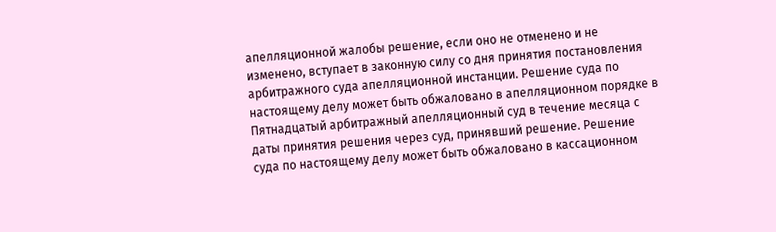апелляционной жалобы решение, если оно не отменено и не изменено, вступает в законную силу со дня принятия постановления арбитражного суда апелляционной инстанции. Решение суда по настоящему делу может быть обжаловано в апелляционном порядке в Пятнадцатый арбитражный апелляционный суд в течение месяца с даты принятия решения через суд, принявший решение. Решение суда по настоящему делу может быть обжаловано в кассационном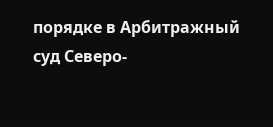порядке в Арбитражный суд Северо-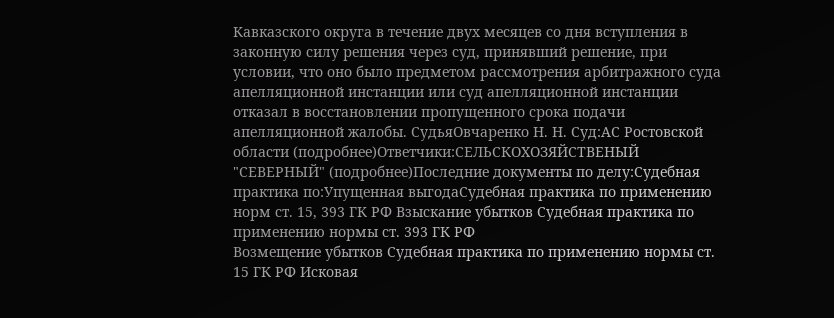Кавказского округа в течение двух месяцев со дня вступления в законную силу решения через суд, принявший решение, при условии, что оно было предметом рассмотрения арбитражного суда апелляционной инстанции или суд апелляционной инстанции отказал в восстановлении пропущенного срока подачи апелляционной жалобы. СудьяОвчаренко Н. Н. Суд:АС Ростовской области (подробнее)Ответчики:СЕЛЬСКОХОЗЯЙСТВЕНЫЙ "СЕВЕРНЫЙ" (подробнее)Последние документы по делу:Судебная практика по:Упущенная выгодаСудебная практика по применению норм ст. 15, 393 ГК РФ Взыскание убытков Судебная практика по применению нормы ст. 393 ГК РФ
Возмещение убытков Судебная практика по применению нормы ст. 15 ГК РФ Исковая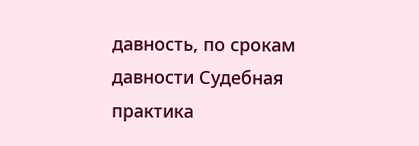давность, по срокам давности Судебная практика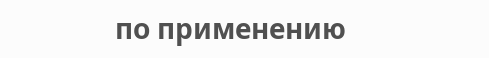по применению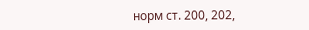норм ст. 200, 202,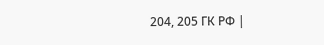204, 205 ГК РФ |